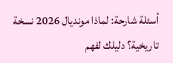أسئلة شارحة: لماذا مونديال 2026 نسخة تاريخية؟ دليلك لفهم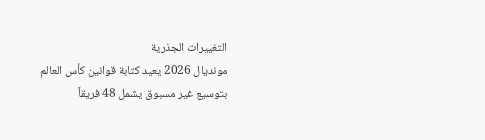التغييرات الجذرية
مونديال 2026 يعيد كتابة قوانين كأس العالم بتوسيع غير مسبوق يشمل 48 فريقاً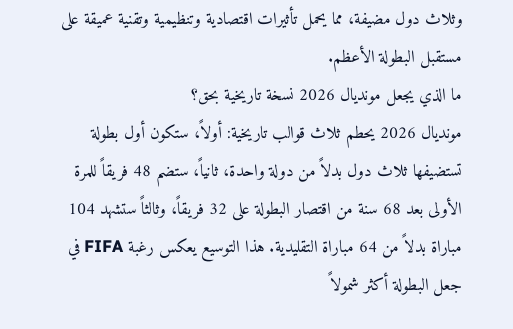وثلاث دول مضيفة، مما يحمل تأثيرات اقتصادية وتنظيمية وتقنية عميقة على مستقبل البطولة الأعظم.
ما الذي يجعل مونديال 2026 نسخة تاريخية بحق؟
مونديال 2026 يحطم ثلاث قوالب تاريخية: أولاً، ستكون أول بطولة تستضيفها ثلاث دول بدلاً من دولة واحدة، ثانياً، ستضم 48 فريقاً للمرة الأولى بعد 68 سنة من اقتصار البطولة على 32 فريقاً، وثالثاً ستشهد 104 مباراة بدلاً من 64 مباراة التقليدية. هذا التوسيع يعكس رغبة FIFA في جعل البطولة أكثر شمولاً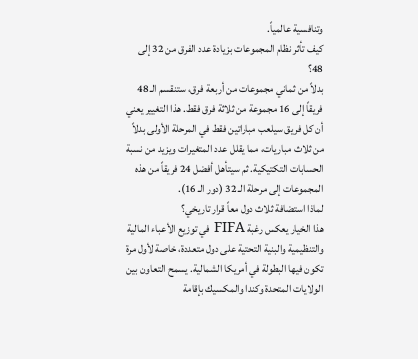وتنافسية عالمياً.
كيف تأثر نظام المجموعات بزيادة عدد الفرق من 32 إلى 48؟
بدلاً من ثماني مجموعات من أربعة فرق، ستنقسم الـ 48 فريقاً إلى 16 مجموعة من ثلاثة فرق فقط. هذا التغيير يعني أن كل فريق سيلعب مباراتين فقط في المرحلة الأولى بدلاً من ثلاث مباريات، مما يقلل عدد المتغيرات ويزيد من نسبة الحسابات التكتيكية. ثم سيتأهل أفضل 24 فريقاً من هذه المجموعات إلى مرحلة الـ 32 (دور الـ 16).
لماذا استضافة ثلاث دول معاً قرار تاريخي؟
هذا الخيار يعكس رغبة FIFA في توزيع الأعباء المالية والتنظيمية والبنية التحتية على دول متعددة، خاصة لأول مرة تكون فيها البطولة في أمريكا الشمالية. يسمح التعاون بين الولايات المتحدة وكندا والمكسيك بإقامة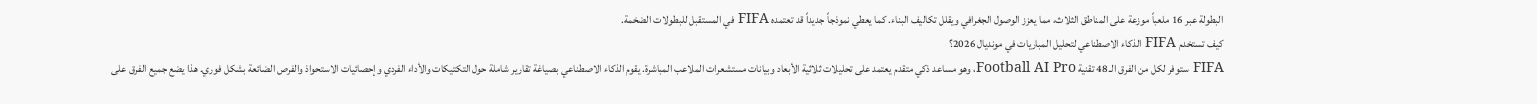البطولة عبر 16 ملعباً موزعة على المناطق الثلاث، مما يعزز الوصول الجغرافي ويقلل تكاليف البناء. كما يعطي نموذجاً جديداً قد تعتمده FIFA في المستقبل للبطولات الضخمة.
كيف تستخدم FIFA الذكاء الاصطناعي لتحليل المباريات في مونديال 2026؟
FIFA ستوفر لكل من الفرق الـ 48 تقنية Football AI Pro، وهو مساعد ذكي متقدم يعتمد على تحليلات ثلاثية الأبعاد وبيانات مستشعرات الملاعب المباشرة. يقوم الذكاء الاصطناعي بصياغة تقارير شاملة حول التكتيكات والأداء الفردي وإحصائيات الاستحواذ والفرص الضائعة بشكل فوري. هذا يضع جميع الفرق على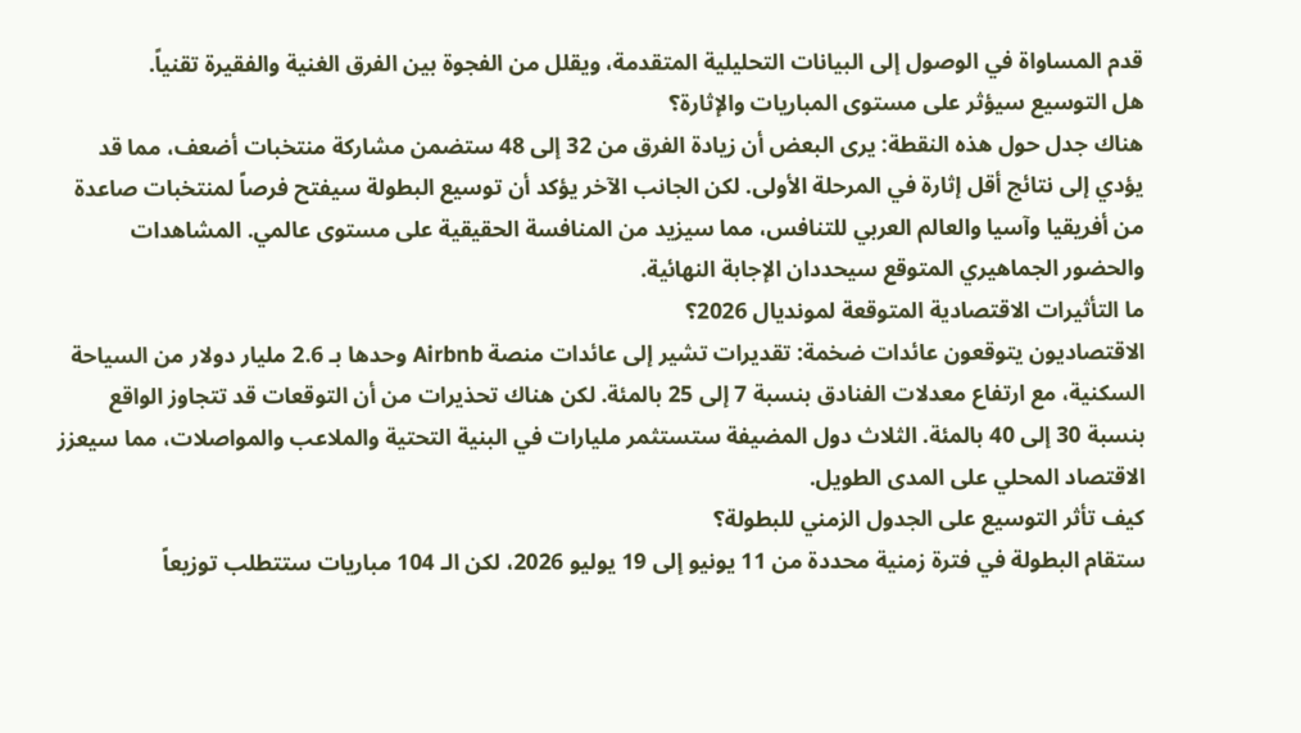قدم المساواة في الوصول إلى البيانات التحليلية المتقدمة، ويقلل من الفجوة بين الفرق الغنية والفقيرة تقنياً.
هل التوسيع سيؤثر على مستوى المباريات والإثارة؟
هناك جدل حول هذه النقطة: يرى البعض أن زيادة الفرق من 32 إلى 48 ستضمن مشاركة منتخبات أضعف، مما قد يؤدي إلى نتائج أقل إثارة في المرحلة الأولى. لكن الجانب الآخر يؤكد أن توسيع البطولة سيفتح فرصاً لمنتخبات صاعدة من أفريقيا وآسيا والعالم العربي للتنافس، مما سيزيد من المنافسة الحقيقية على مستوى عالمي. المشاهدات والحضور الجماهيري المتوقع سيحددان الإجابة النهائية.
ما التأثيرات الاقتصادية المتوقعة لمونديال 2026؟
الاقتصاديون يتوقعون عائدات ضخمة: تقديرات تشير إلى عائدات منصة Airbnb وحدها بـ 2.6 مليار دولار من السياحة السكنية، مع ارتفاع معدلات الفنادق بنسبة 7 إلى 25 بالمئة. لكن هناك تحذيرات من أن التوقعات قد تتجاوز الواقع بنسبة 30 إلى 40 بالمئة. الثلاث دول المضيفة ستستثمر مليارات في البنية التحتية والملاعب والمواصلات، مما سيعزز الاقتصاد المحلي على المدى الطويل.
كيف تأثر التوسيع على الجدول الزمني للبطولة؟
ستقام البطولة في فترة زمنية محددة من 11 يونيو إلى 19 يوليو 2026، لكن الـ 104 مباريات ستتطلب توزيعاً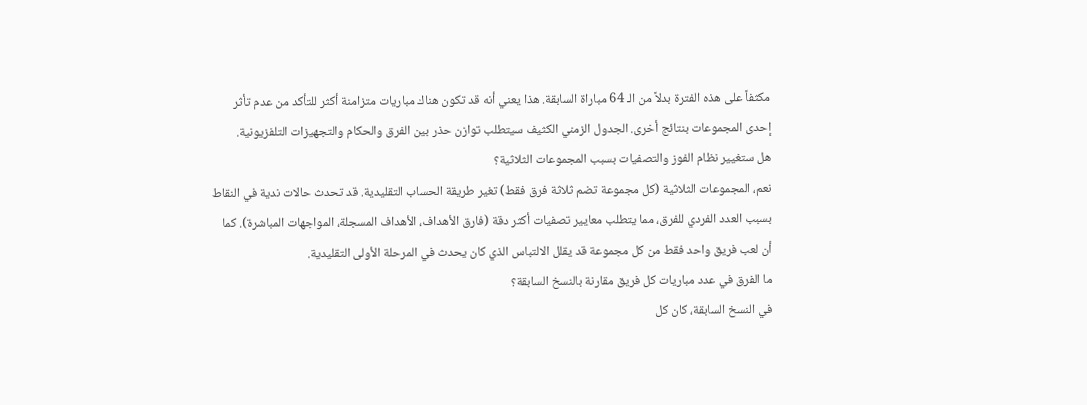مكثفاً على هذه الفترة بدلاً من الـ 64 مباراة السابقة. هذا يعني أنه قد تكون هناك مباريات متزامنة أكثر للتأكد من عدم تأثر إحدى المجموعات بنتائج أخرى. الجدول الزمني الكثيف سيتطلب توازن حذر بين الفرق والحكام والتجهيزات التلفزيونية.
هل ستغيير نظام الفوز والتصفيات بسبب المجموعات الثلاثية؟
نعم، المجموعات الثلاثية (كل مجموعة تضم ثلاثة فرق فقط) تغير طريقة الحساب التقليدية. قد تحدث حالات ندية في النقاط بسبب العدد الفردي للفرق، مما يتطلب معايير تصفيات أكثر دقة (فارق الأهداف، الأهداف المسجلة، المواجهات المباشرة). كما أن لعب فريق واحد فقط من كل مجموعة قد يقلل الالتباس الذي كان يحدث في المرحلة الأولى التقليدية.
ما الفرق في عدد مباريات كل فريق مقارنة بالنسخ السابقة؟
في النسخ السابقة، كان كل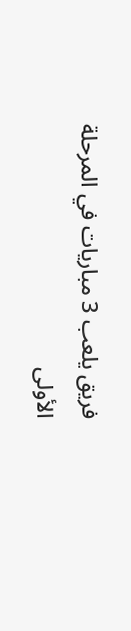فريق يلعب 3 مباريات في المرحلة الأولى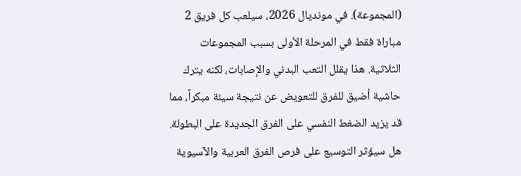(المجموعة). في مونديال 2026، سيلعب كل فريق 2 مباراة فقط في المرحلة الأولى بسبب المجموعات الثلاثية. هذا يقلل التعب البدني والإصابات، لكنه يترك حاشية أضيق للفرق للتعويض عن نتيجة سيئة مبكراً، مما قد يزيد الضغط النفسي على الفرق الجديدة على البطولة.
هل سيؤثر التوسيع على فرص الفرق العربية والآسيوية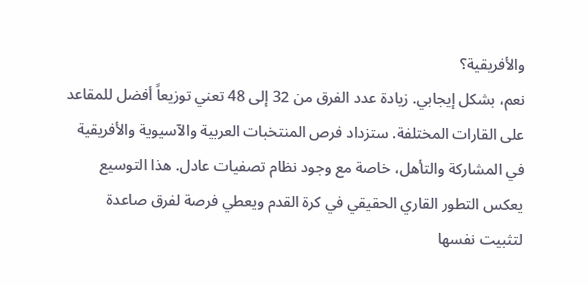والأفريقية؟
نعم، بشكل إيجابي. زيادة عدد الفرق من 32 إلى 48 تعني توزيعاً أفضل للمقاعد على القارات المختلفة. ستزداد فرص المنتخبات العربية والآسيوية والأفريقية في المشاركة والتأهل، خاصة مع وجود نظام تصفيات عادل. هذا التوسيع يعكس التطور القاري الحقيقي في كرة القدم ويعطي فرصة لفرق صاعدة لتثبيت نفسها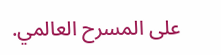على المسرح العالمي.